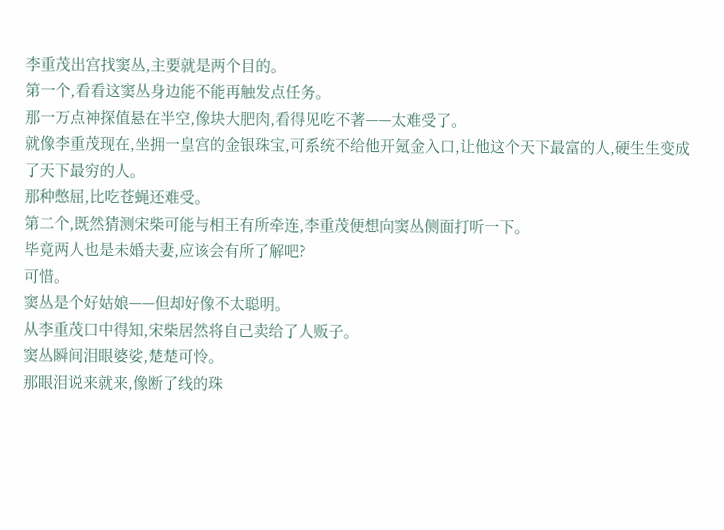李重茂出宫找窦丛,主要就是两个目的。
第一个,看看这窦丛身边能不能再触发点任务。
那一万点神探值悬在半空,像块大肥肉,看得见吃不著——太难受了。
就像李重茂现在,坐拥一皇宫的金银珠宝,可系统不给他开氪金入口,让他这个天下最富的人,硬生生变成了天下最穷的人。
那种憋屈,比吃苍蝇还难受。
第二个,既然猜测宋柴可能与相王有所牵连,李重茂便想向窦丛侧面打听一下。
毕竟两人也是未婚夫妻,应该会有所了解吧?
可惜。
窦丛是个好姑娘——但却好像不太聪明。
从李重茂口中得知,宋柴居然将自己卖给了人贩子。
窦丛瞬间泪眼婆娑,楚楚可怜。
那眼泪说来就来,像断了线的珠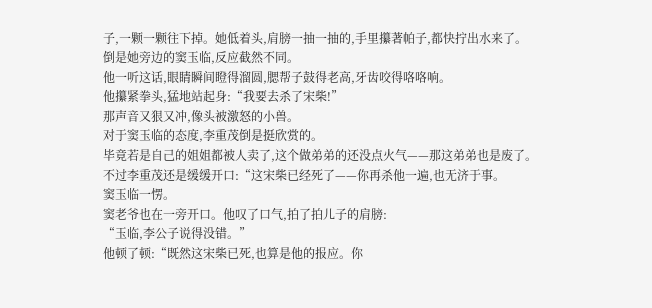子,一颗一颗往下掉。她低着头,肩膀一抽一抽的,手里攥著帕子,都快拧出水来了。
倒是她旁边的窦玉临,反应截然不同。
他一听这话,眼睛瞬间瞪得溜圆,腮帮子鼓得老高,牙齿咬得咯咯响。
他攥紧拳头,猛地站起身:“我要去杀了宋柴!”
那声音又狠又冲,像头被激怒的小兽。
对于窦玉临的态度,李重茂倒是挺欣赏的。
毕竟若是自己的姐姐都被人卖了,这个做弟弟的还没点火气——那这弟弟也是废了。
不过李重茂还是缓缓开口:“这宋柴已经死了——你再杀他一遍,也无济于事。
窦玉临一愣。
窦老爷也在一旁开口。他叹了口气,拍了拍儿子的肩膀:
“玉临,李公子说得没错。”
他顿了顿:“既然这宋柴已死,也算是他的报应。你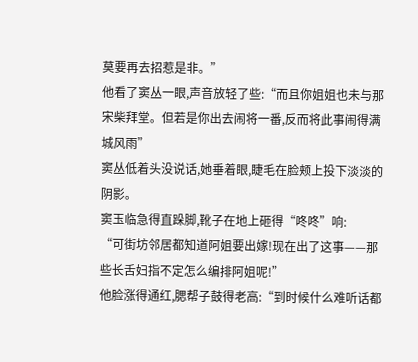莫要再去招惹是非。”
他看了窦丛一眼,声音放轻了些:“而且你姐姐也未与那宋柴拜堂。但若是你出去闹将一番,反而将此事闹得满城风雨”
窦丛低着头没说话,她垂着眼,睫毛在脸颊上投下淡淡的阴影。
窦玉临急得直跺脚,靴子在地上砸得“咚咚”响:
“可街坊邻居都知道阿姐要出嫁!现在出了这事——那些长舌妇指不定怎么编排阿姐呢!”
他脸涨得通红,腮帮子鼓得老高:“到时候什么难听话都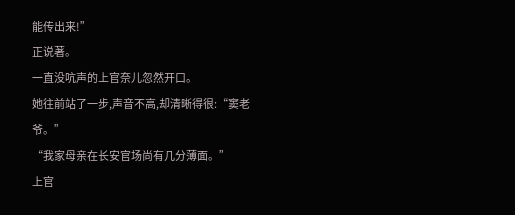能传出来!”
正说著。
一直没吭声的上官奈儿忽然开口。
她往前站了一步,声音不高,却清晰得很:“窦老爷。”
“我家母亲在长安官场尚有几分薄面。”
上官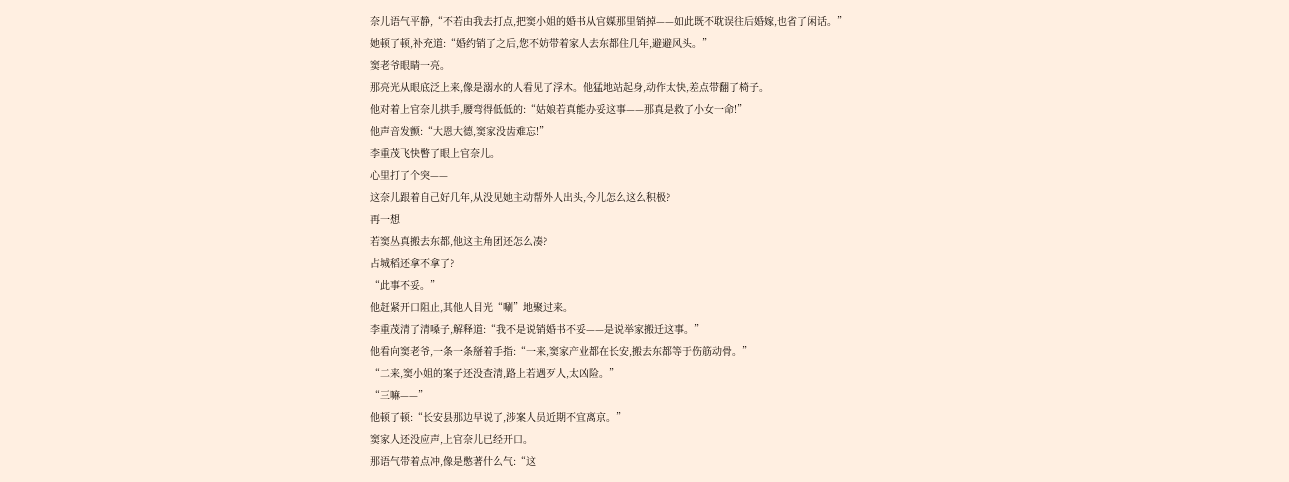奈儿语气平静,“不若由我去打点,把窦小姐的婚书从官媒那里销掉——如此既不耽误往后婚嫁,也省了闲话。”
她顿了顿,补充道:“婚约销了之后,您不妨带着家人去东都住几年,避避风头。”
窦老爷眼睛一亮。
那亮光从眼底泛上来,像是溺水的人看见了浮木。他猛地站起身,动作太快,差点带翻了椅子。
他对着上官奈儿拱手,腰弯得低低的:“姑娘若真能办妥这事——那真是救了小女一命!”
他声音发颤:“大恩大德,窦家没齿难忘!”
李重茂飞快瞥了眼上官奈儿。
心里打了个突——
这奈儿跟着自己好几年,从没见她主动帮外人出头,今儿怎么这么积极?
再一想
若窦丛真搬去东都,他这主角团还怎么凑?
占城稻还拿不拿了?
“此事不妥。”
他赶紧开口阻止,其他人目光“唰”地聚过来。
李重茂清了清嗓子,解释道:“我不是说销婚书不妥——是说举家搬迁这事。”
他看向窦老爷,一条一条掰着手指:“一来,窦家产业都在长安,搬去东都等于伤筋动骨。”
“二来,窦小姐的案子还没查清,路上若遇歹人,太凶险。”
“三嘛——”
他顿了顿:“长安县那边早说了,涉案人员近期不宜离京。”
窦家人还没应声,上官奈儿已经开口。
那语气带着点冲,像是憋著什么气:“这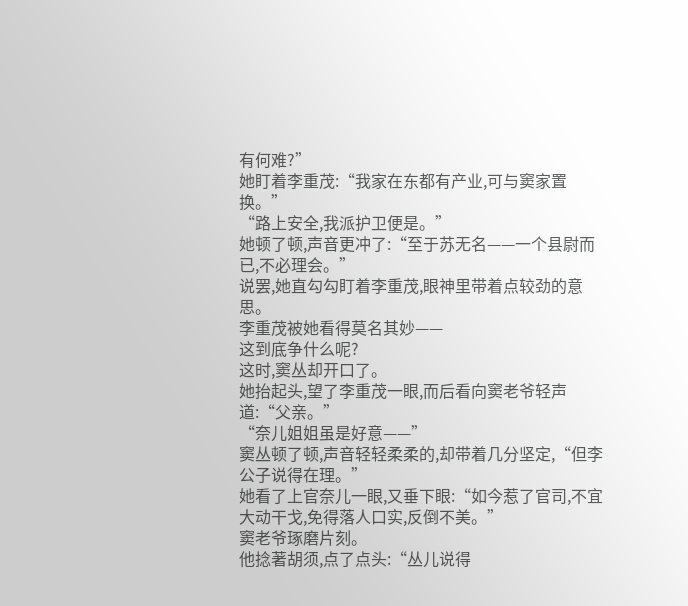有何难?”
她盯着李重茂:“我家在东都有产业,可与窦家置换。”
“路上安全,我派护卫便是。”
她顿了顿,声音更冲了:“至于苏无名——一个县尉而已,不必理会。”
说罢,她直勾勾盯着李重茂,眼神里带着点较劲的意思。
李重茂被她看得莫名其妙——
这到底争什么呢?
这时,窦丛却开口了。
她抬起头,望了李重茂一眼,而后看向窦老爷轻声道:“父亲。”
“奈儿姐姐虽是好意——”
窦丛顿了顿,声音轻轻柔柔的,却带着几分坚定,“但李公子说得在理。”
她看了上官奈儿一眼,又垂下眼:“如今惹了官司,不宜大动干戈,免得落人口实,反倒不美。”
窦老爷琢磨片刻。
他捻著胡须,点了点头:“丛儿说得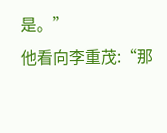是。”
他看向李重茂:“那